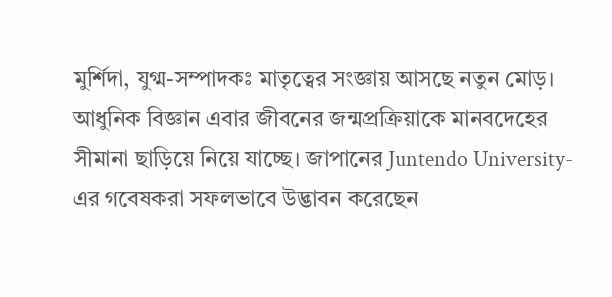মুর্শিদা, যুগ্ম-সম্পাদকঃ মাতৃত্বের সংজ্ঞায় আসছে নতুন মোড়। আধুনিক বিজ্ঞান এবার জীবনের জন্মপ্রক্রিয়াকে মানবদেহের সীমানা ছাড়িয়ে নিয়ে যাচ্ছে। জাপানের Juntendo University-এর গবেষকরা সফলভাবে উদ্ভাবন করেছেন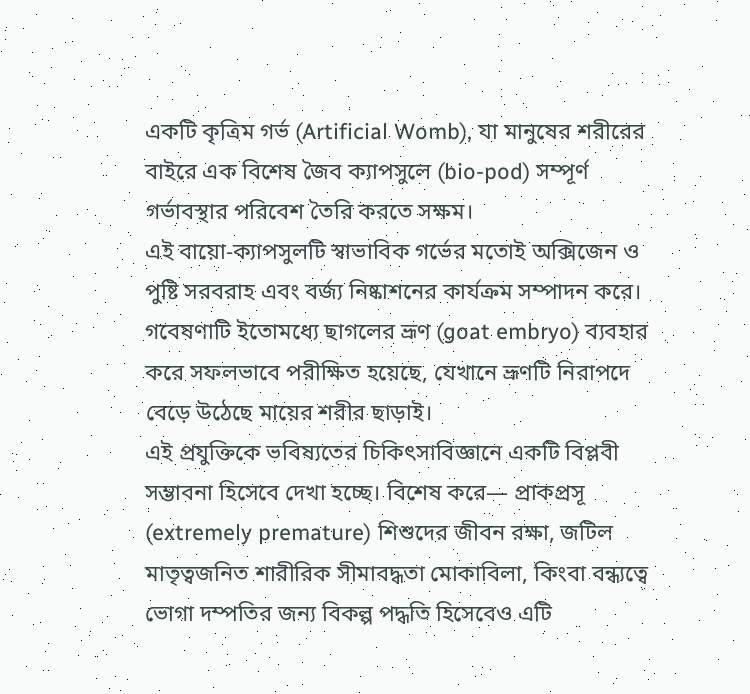একটি কৃত্রিম গর্ভ (Artificial Womb), যা মানুষের শরীরের বাইরে এক বিশেষ জৈব ক্যাপসুলে (bio-pod) সম্পূর্ণ গর্ভাবস্থার পরিবেশ তৈরি করতে সক্ষম।
এই বায়ো-ক্যাপসুলটি স্বাভাবিক গর্ভের মতোই অক্সিজেন ও পুষ্টি সরবরাহ এবং বর্জ্য নিষ্কাশনের কার্যক্রম সম্পাদন করে। গবেষণাটি ইতোমধ্যে ছাগলের ভ্রূণ (goat embryo) ব্যবহার করে সফলভাবে পরীক্ষিত হয়েছে, যেখানে ভ্রূণটি নিরাপদে বেড়ে উঠেছে মায়ের শরীর ছাড়াই।
এই প্রযুক্তিকে ভবিষ্যতের চিকিৎসাবিজ্ঞানে একটি বিপ্লবী সম্ভাবনা হিসেবে দেখা হচ্ছে। বিশেষ করে— প্রাকপ্রসূ (extremely premature) শিশুদের জীবন রক্ষা, জটিল মাতৃত্বজনিত শারীরিক সীমাবদ্ধতা মোকাবিলা, কিংবা বন্ধ্যত্বে ভোগা দম্পতির জন্য বিকল্প পদ্ধতি হিসেবেও এটি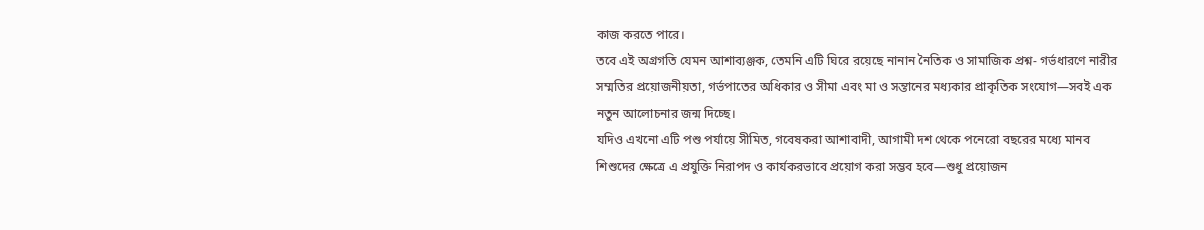কাজ করতে পারে।
তবে এই অগ্রগতি যেমন আশাব্যঞ্জক, তেমনি এটি ঘিরে রয়েছে নানান নৈতিক ও সামাজিক প্রশ্ন- গর্ভধারণে নারীর সম্মতির প্রয়োজনীয়তা, গর্ভপাতের অধিকার ও সীমা এবং মা ও সন্তানের মধ্যকার প্রাকৃতিক সংযোগ—সবই এক নতুন আলোচনার জন্ম দিচ্ছে।
যদিও এখনো এটি পশু পর্যায়ে সীমিত, গবেষকরা আশাবাদী, আগামী দশ থেকে পনেরো বছরের মধ্যে মানব শিশুদের ক্ষেত্রে এ প্রযুক্তি নিরাপদ ও কার্যকরভাবে প্রয়োগ করা সম্ভব হবে—শুধু প্রয়োজন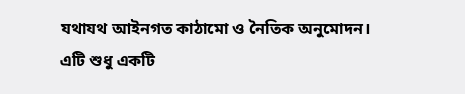যথাযথ আইনগত কাঠামো ও নৈতিক অনুমোদন।
এটি শুধু একটি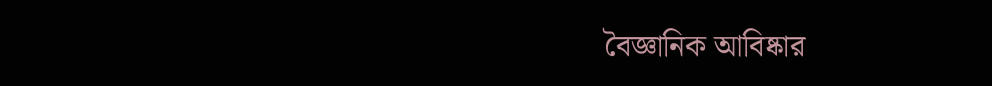বৈজ্ঞানিক আবিষ্কার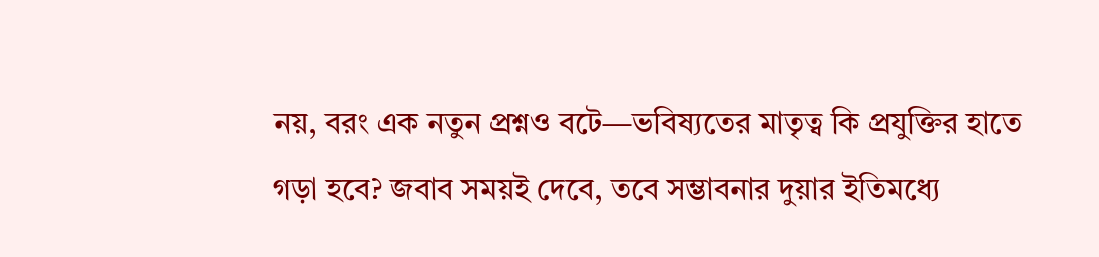নয়, বরং এক নতুন প্রশ্নও বটে—ভবিষ্যতের মাতৃত্ব কি প্রযুক্তির হাতে গড়া হবে? জবাব সময়ই দেবে, তবে সম্ভাবনার দুয়ার ইতিমধ্যে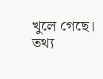খুলে গেছে।
তথ্য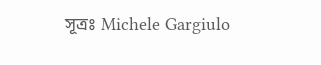সূত্রঃ Michele Gargiulo